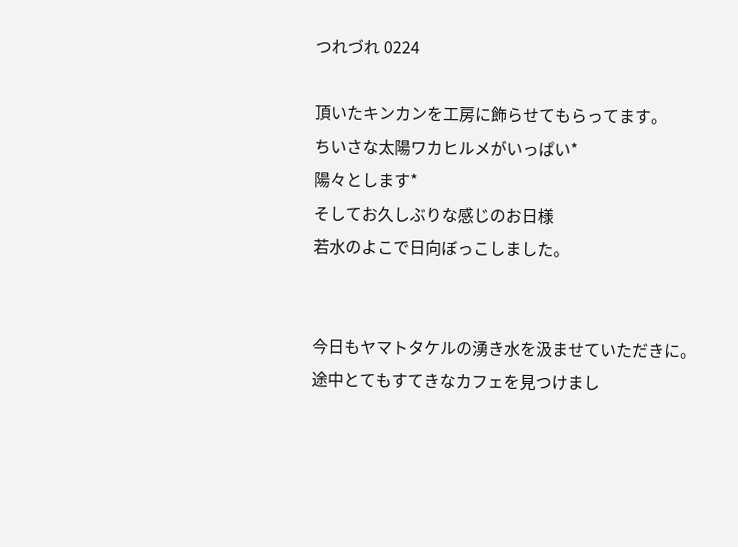つれづれ 0224

頂いたキンカンを工房に飾らせてもらってます。
ちいさな太陽ワカヒルメがいっぱい*
陽々とします*
そしてお久しぶりな感じのお日様
若水のよこで日向ぼっこしました。


今日もヤマトタケルの湧き水を汲ませていただきに。
途中とてもすてきなカフェを見つけまし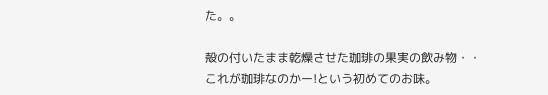た。。

殻の付いたまま乾燥させた珈琲の果実の飲み物・・
これが珈琲なのかー!という初めてのお味。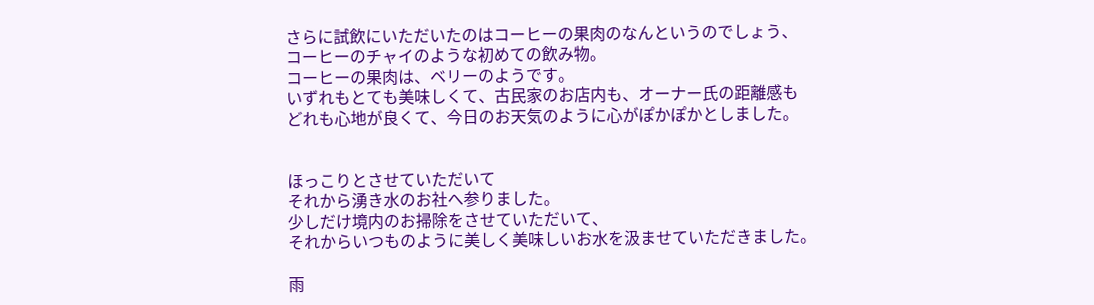さらに試飲にいただいたのはコーヒーの果肉のなんというのでしょう、
コーヒーのチャイのような初めての飲み物。
コーヒーの果肉は、ベリーのようです。
いずれもとても美味しくて、古民家のお店内も、オーナー氏の距離感も
どれも心地が良くて、今日のお天気のように心がぽかぽかとしました。


ほっこりとさせていただいて
それから湧き水のお社へ参りました。
少しだけ境内のお掃除をさせていただいて、
それからいつものように美しく美味しいお水を汲ませていただきました。

雨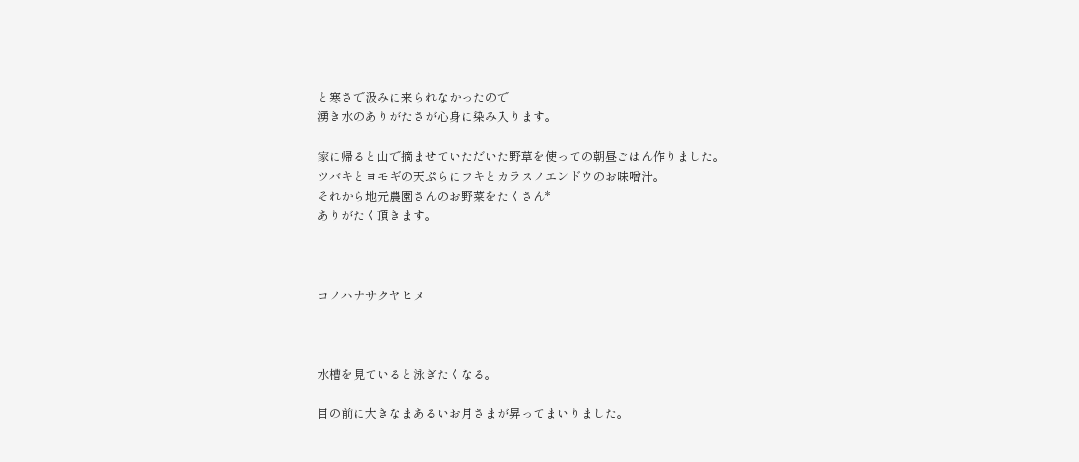と寒さで汲みに来られなかったので
湧き水のありがたさが心身に染み入ります。

家に帰ると山で摘ませていただいた野草を使っての朝昼ごはん作りました。
ツバキとヨモギの天ぷらにフキとカラスノエンドウのお味噌汁。
それから地元農園さんのお野菜をたくさん*
ありがたく頂きます。



コノハナサクヤヒメ



水槽を見ていると泳ぎたくなる。

目の前に大きなまあるいお月さまが昇ってまいりました。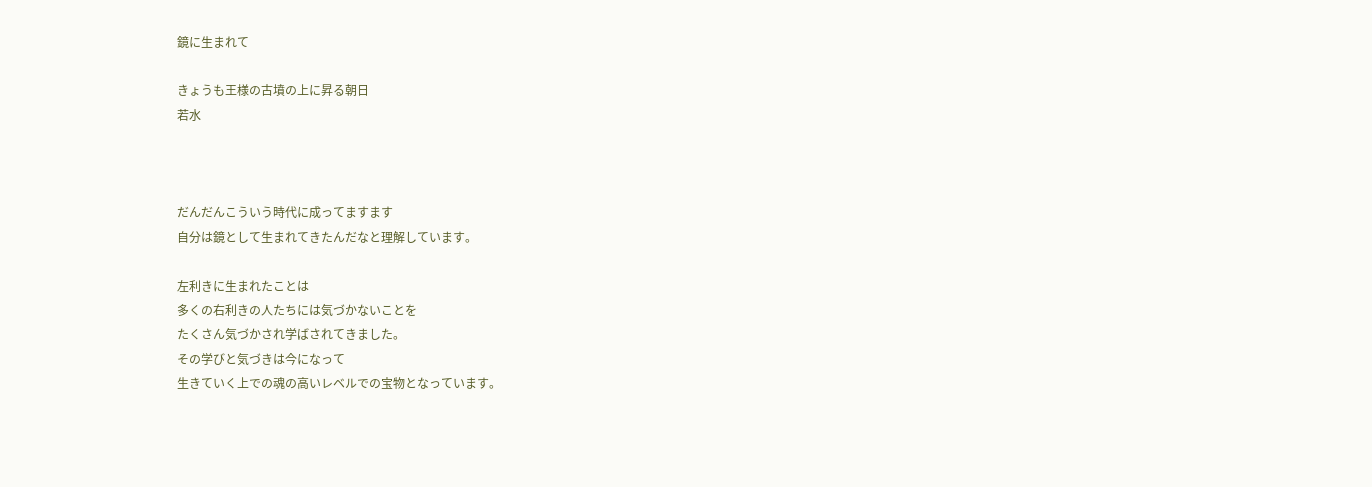鏡に生まれて

きょうも王様の古墳の上に昇る朝日
若水



だんだんこういう時代に成ってますます
自分は鏡として生まれてきたんだなと理解しています。

左利きに生まれたことは
多くの右利きの人たちには気づかないことを
たくさん気づかされ学ばされてきました。
その学びと気づきは今になって
生きていく上での魂の高いレベルでの宝物となっています。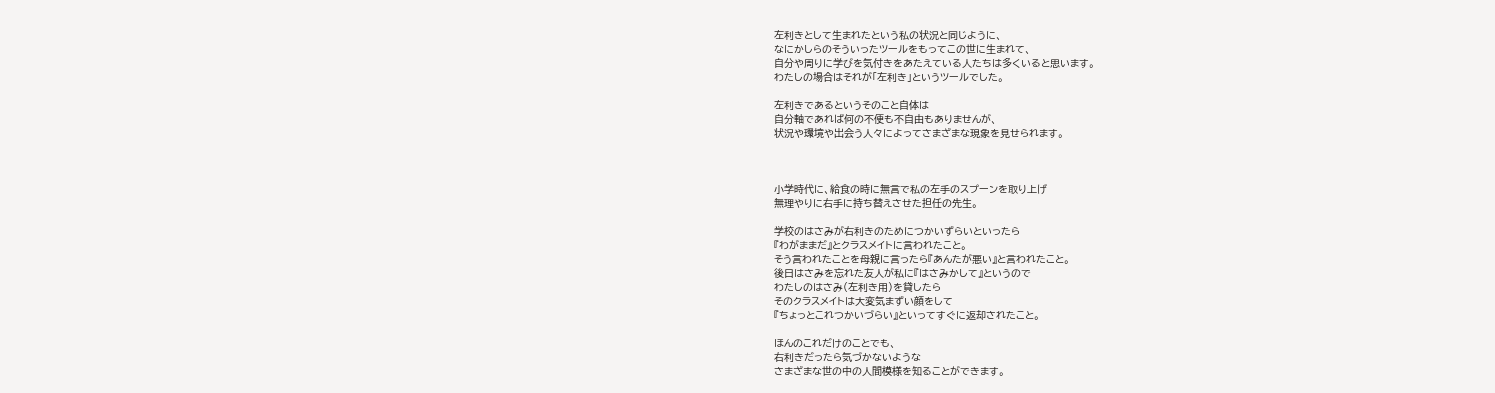左利きとして生まれたという私の状況と同じように、
なにかしらのそういったツールをもってこの世に生まれて、
自分や周りに学びを気付きをあたえている人たちは多くいると思います。
わたしの場合はそれが「左利き」というツールでした。

左利きであるというそのこと自体は
自分軸であれば何の不便も不自由もありませんが、
状況や環境や出会う人々によってさまざまな現象を見せられます。



小学時代に、給食の時に無言で私の左手のスプーンを取り上げ
無理やりに右手に持ち替えさせた担任の先生。

学校のはさみが右利きのためにつかいずらいといったら
『わがままだ』とクラスメイトに言われたこと。
そう言われたことを母親に言ったら『あんたが悪い』と言われたこと。
後日はさみを忘れた友人が私に『はさみかして』というので
わたしのはさみ(左利き用)を貸したら
そのクラスメイトは大変気まずい顔をして
『ちょっとこれつかいづらい』といってすぐに返却されたこと。

ほんのこれだけのことでも、
右利きだったら気づかないような
さまざまな世の中の人間模様を知ることができます。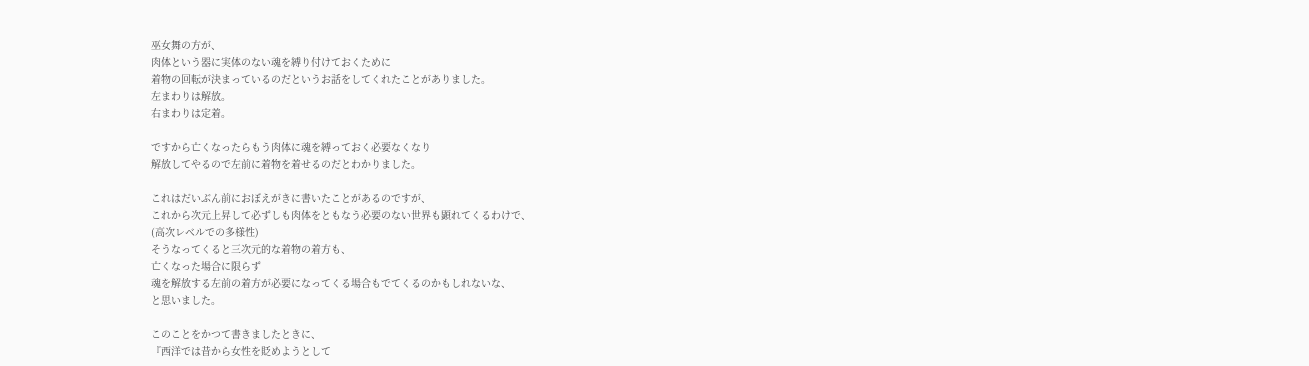巫女舞の方が、
肉体という器に実体のない魂を縛り付けておくために
着物の回転が決まっているのだというお話をしてくれたことがありました。
左まわりは解放。
右まわりは定着。

ですから亡くなったらもう肉体に魂を縛っておく必要なくなり
解放してやるので左前に着物を着せるのだとわかりました。

これはだいぶん前におぼえがきに書いたことがあるのですが、
これから次元上昇して必ずしも肉体をともなう必要のない世界も顕れてくるわけで、
(高次レベルでの多様性)
そうなってくると三次元的な着物の着方も、
亡くなった場合に限らず
魂を解放する左前の着方が必要になってくる場合もでてくるのかもしれないな、
と思いました。

このことをかつて書きましたときに、
『西洋では昔から女性を貶めようとして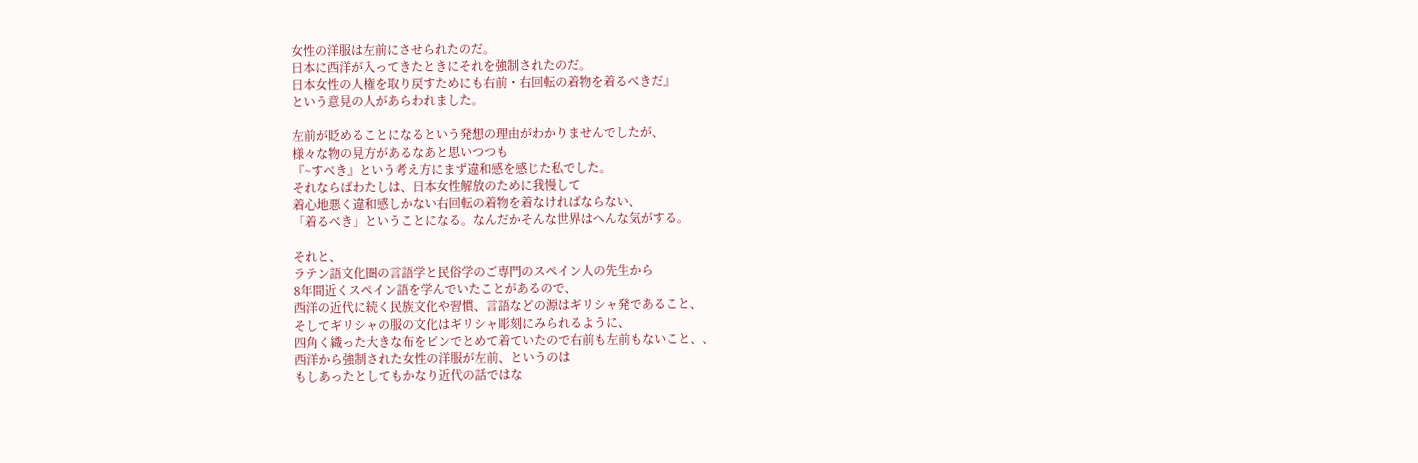女性の洋服は左前にさせられたのだ。
日本に西洋が入ってきたときにそれを強制されたのだ。
日本女性の人権を取り戻すためにも右前・右回転の着物を着るべきだ』
という意見の人があらわれました。

左前が貶めることになるという発想の理由がわかりませんでしたが、
様々な物の見方があるなあと思いつつも
『~すべき』という考え方にまず違和感を感じた私でした。
それならばわたしは、日本女性解放のために我慢して
着心地悪く違和感しかない右回転の着物を着なければならない、
「着るべき」ということになる。なんだかそんな世界はへんな気がする。

それと、
ラテン語文化圏の言語学と民俗学のご専門のスペイン人の先生から
8年間近くスペイン語を学んでいたことがあるので、
西洋の近代に続く民族文化や習慣、言語などの源はギリシャ発であること、
そしてギリシャの服の文化はギリシャ彫刻にみられるように、
四角く織った大きな布をピンでとめて着ていたので右前も左前もないこと、、
西洋から強制された女性の洋服が左前、というのは
もしあったとしてもかなり近代の話ではな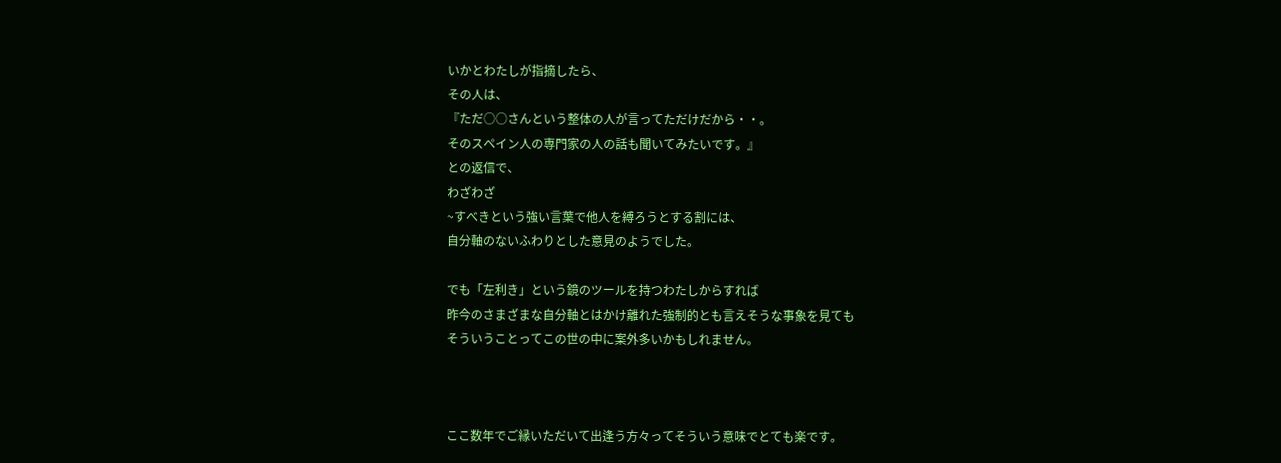いかとわたしが指摘したら、
その人は、
『ただ○○さんという整体の人が言ってただけだから・・。
そのスペイン人の専門家の人の話も聞いてみたいです。』
との返信で、
わざわざ
~すべきという強い言葉で他人を縛ろうとする割には、
自分軸のないふわりとした意見のようでした。

でも「左利き」という鏡のツールを持つわたしからすれば
昨今のさまざまな自分軸とはかけ離れた強制的とも言えそうな事象を見ても
そういうことってこの世の中に案外多いかもしれません。



ここ数年でご縁いただいて出逢う方々ってそういう意味でとても楽です。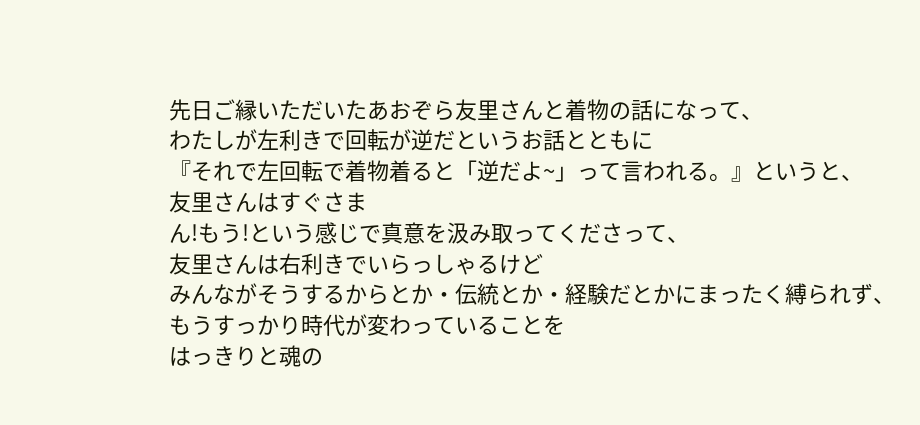先日ご縁いただいたあおぞら友里さんと着物の話になって、
わたしが左利きで回転が逆だというお話とともに
『それで左回転で着物着ると「逆だよ~」って言われる。』というと、
友里さんはすぐさま
ん!もう!という感じで真意を汲み取ってくださって、
友里さんは右利きでいらっしゃるけど
みんながそうするからとか・伝統とか・経験だとかにまったく縛られず、
もうすっかり時代が変わっていることを
はっきりと魂の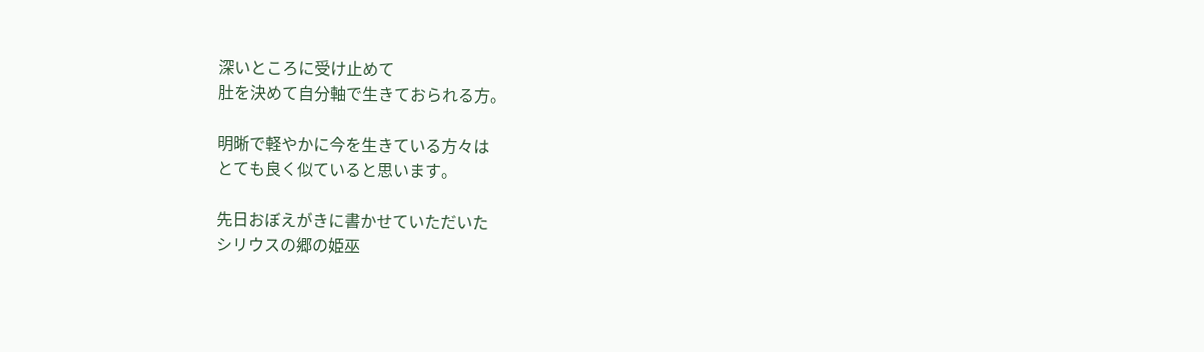深いところに受け止めて
肚を決めて自分軸で生きておられる方。

明晰で軽やかに今を生きている方々は
とても良く似ていると思います。

先日おぼえがきに書かせていただいた
シリウスの郷の姫巫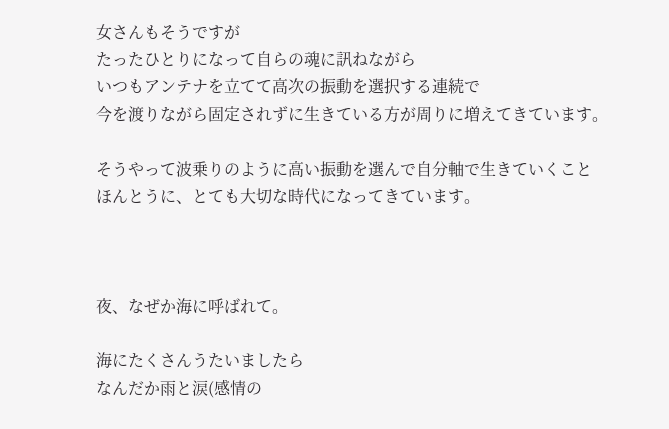女さんもそうですが
たったひとりになって自らの魂に訊ねながら
いつもアンテナを立てて高次の振動を選択する連続で
今を渡りながら固定されずに生きている方が周りに増えてきています。

そうやって波乗りのように高い振動を選んで自分軸で生きていくこと
ほんとうに、とても大切な時代になってきています。



夜、なぜか海に呼ばれて。

海にたくさんうたいましたら
なんだか雨と涙(感情の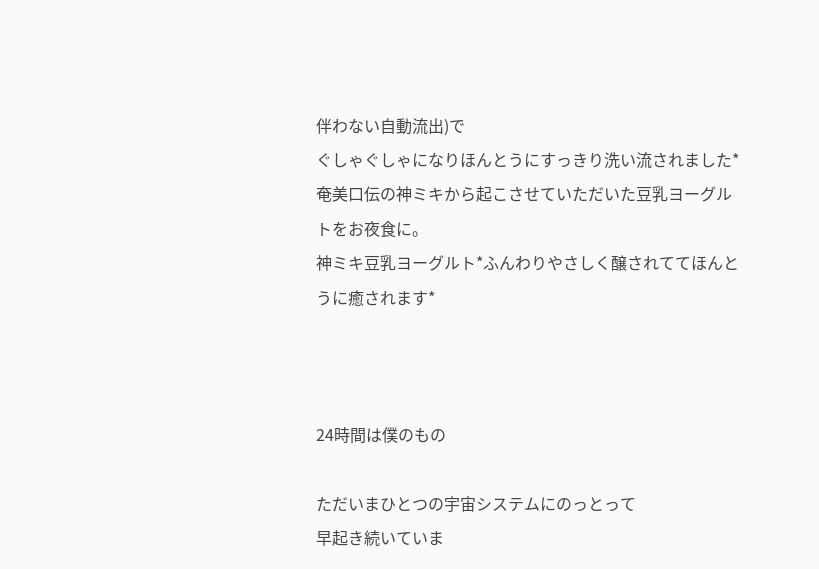伴わない自動流出)で
ぐしゃぐしゃになりほんとうにすっきり洗い流されました*
奄美口伝の神ミキから起こさせていただいた豆乳ヨーグルトをお夜食に。
神ミキ豆乳ヨーグルト*ふんわりやさしく醸されててほんとうに癒されます*



24時間は僕のもの

ただいまひとつの宇宙システムにのっとって
早起き続いていま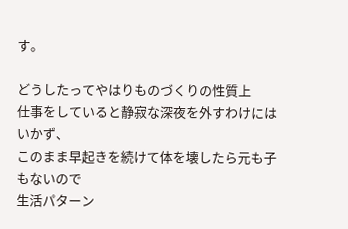す。

どうしたってやはりものづくりの性質上
仕事をしていると静寂な深夜を外すわけにはいかず、
このまま早起きを続けて体を壊したら元も子もないので
生活パターン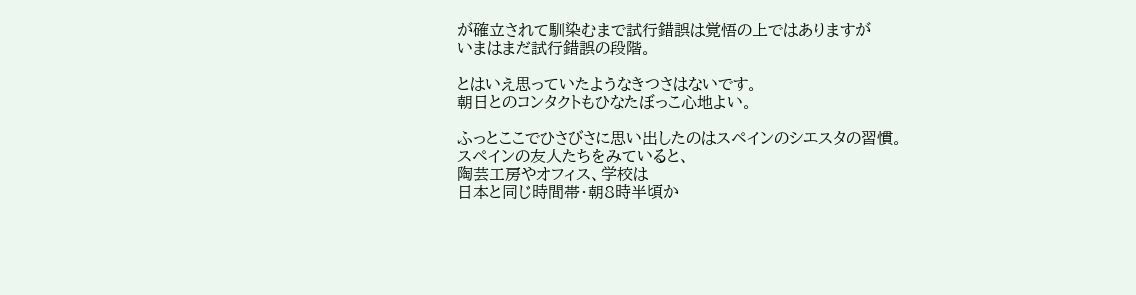が確立されて馴染むまで試行錯誤は覚悟の上ではありますが
いまはまだ試行錯誤の段階。

とはいえ思っていたようなきつさはないです。
朝日とのコンタクトもひなたぼっこ心地よい。

ふっとここでひさびさに思い出したのはスペインのシエスタの習慣。
スペインの友人たちをみていると、
陶芸工房やオフィス、学校は
日本と同じ時間帯・朝8時半頃か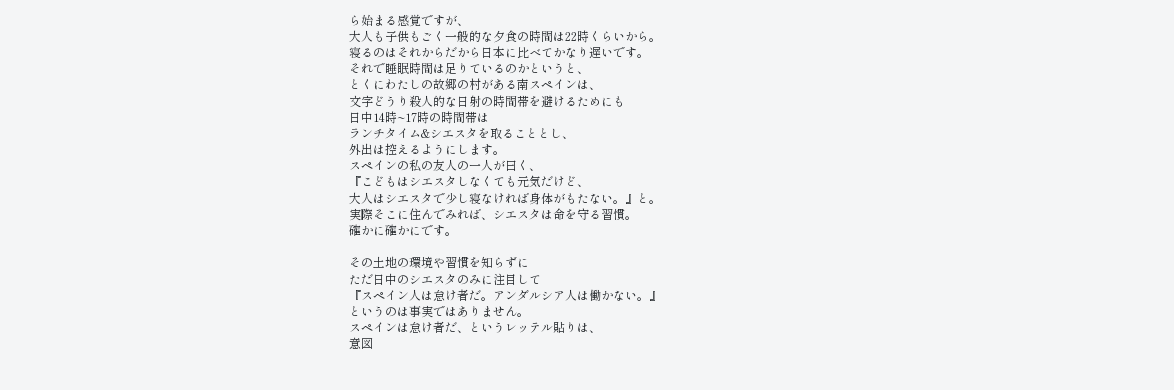ら始まる感覚ですが、
大人も子供もごく一般的な夕食の時間は22時くらいから。
寝るのはそれからだから日本に比べてかなり遅いです。
それで睡眠時間は足りているのかというと、
とくにわたしの故郷の村がある南スペインは、
文字どうり殺人的な日射の時間帯を避けるためにも
日中14時~17時の時間帯は
ランチタイム&シエスタを取ることとし、
外出は控えるようにします。
スペインの私の友人の一人が曰く、
『こどもはシエスタしなくても元気だけど、
大人はシエスタで少し寝なければ身体がもたない。』と。
実際そこに住んでみれば、シエスタは命を守る習慣。
確かに確かにです。

その土地の環境や習慣を知らずに
ただ日中のシエスタのみに注目して
『スペイン人は怠け者だ。アンダルシア人は働かない。』
というのは事実ではありません。
スペインは怠け者だ、というレッテル貼りは、
意図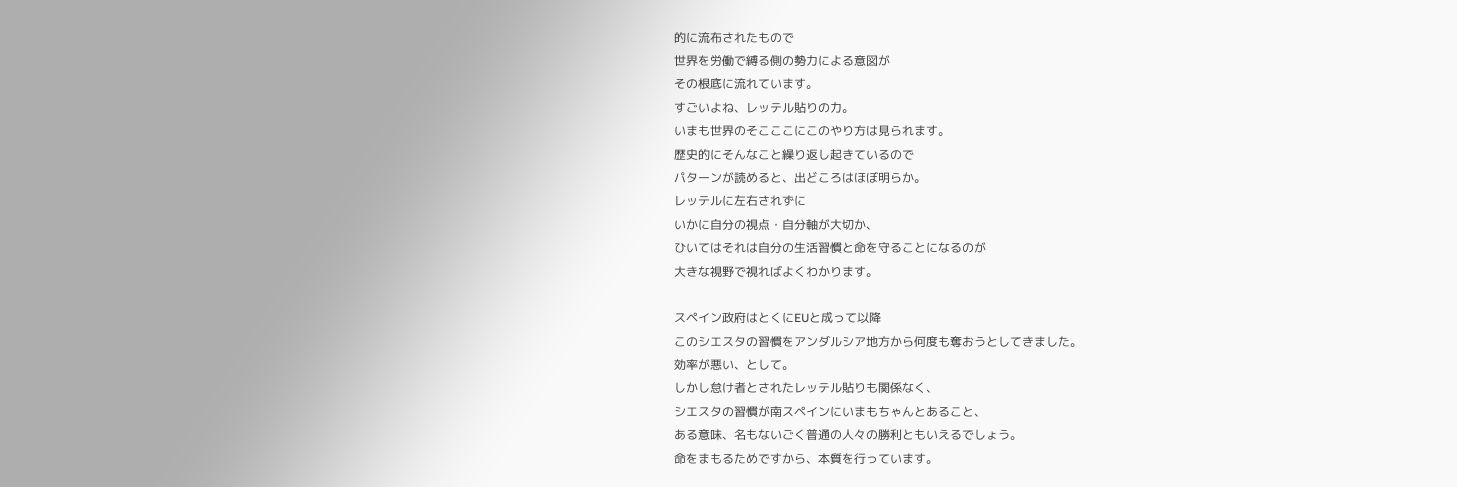的に流布されたもので
世界を労働で縛る側の勢力による意図が
その根底に流れています。
すごいよね、レッテル貼りの力。
いまも世界のそこここにこのやり方は見られます。
歴史的にそんなこと繰り返し起きているので
パターンが読めると、出どころはほぼ明らか。
レッテルに左右されずに
いかに自分の視点・自分軸が大切か、
ひいてはそれは自分の生活習慣と命を守ることになるのが
大きな視野で視ればよくわかります。

スペイン政府はとくにEUと成って以降
このシエスタの習慣をアンダルシア地方から何度も奪おうとしてきました。
効率が悪い、として。
しかし怠け者とされたレッテル貼りも関係なく、
シエスタの習慣が南スペインにいまもちゃんとあること、
ある意味、名もないごく普通の人々の勝利ともいえるでしょう。
命をまもるためですから、本質を行っています。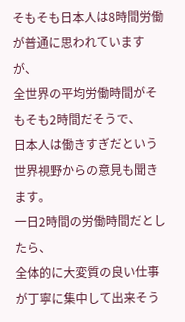そもそも日本人は8時間労働が普通に思われていますが、
全世界の平均労働時間がそもそも2時間だそうで、
日本人は働きすぎだという世界視野からの意見も聞きます。
一日2時間の労働時間だとしたら、
全体的に大変質の良い仕事が丁寧に集中して出来そう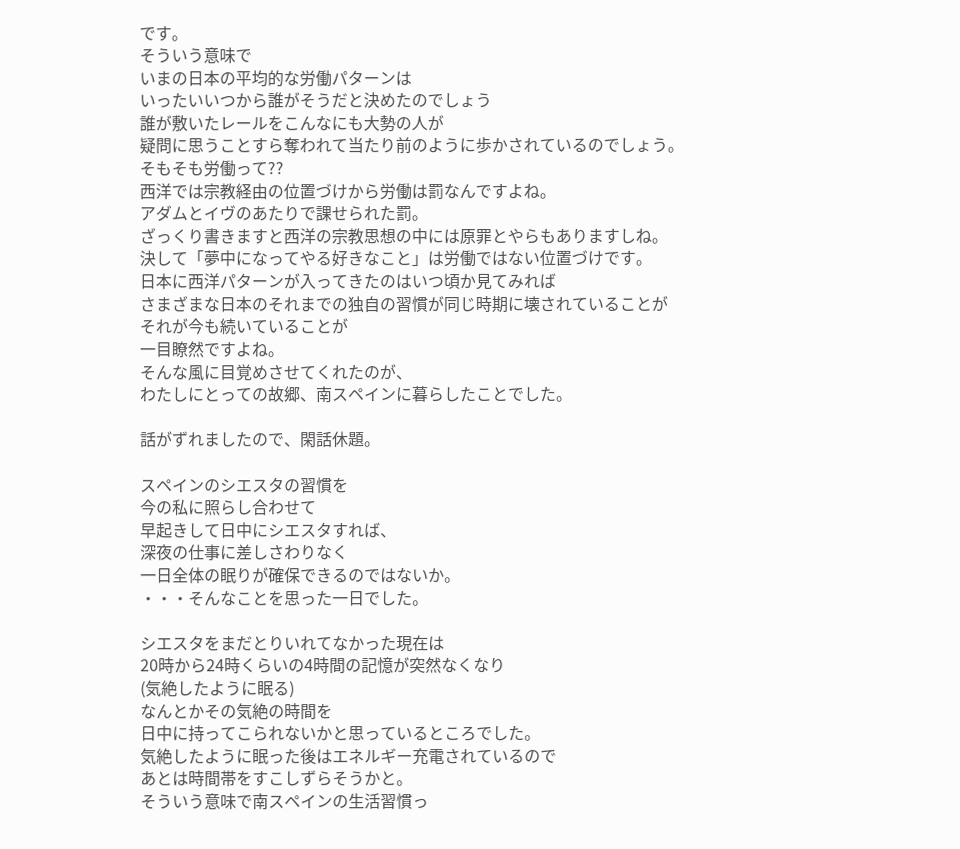です。
そういう意味で
いまの日本の平均的な労働パターンは
いったいいつから誰がそうだと決めたのでしょう
誰が敷いたレールをこんなにも大勢の人が
疑問に思うことすら奪われて当たり前のように歩かされているのでしょう。
そもそも労働って??
西洋では宗教経由の位置づけから労働は罰なんですよね。
アダムとイヴのあたりで課せられた罰。
ざっくり書きますと西洋の宗教思想の中には原罪とやらもありますしね。
決して「夢中になってやる好きなこと」は労働ではない位置づけです。
日本に西洋パターンが入ってきたのはいつ頃か見てみれば
さまざまな日本のそれまでの独自の習慣が同じ時期に壊されていることが
それが今も続いていることが
一目瞭然ですよね。
そんな風に目覚めさせてくれたのが、
わたしにとっての故郷、南スペインに暮らしたことでした。

話がずれましたので、閑話休題。

スペインのシエスタの習慣を
今の私に照らし合わせて
早起きして日中にシエスタすれば、
深夜の仕事に差しさわりなく
一日全体の眠りが確保できるのではないか。
・・・そんなことを思った一日でした。

シエスタをまだとりいれてなかった現在は
20時から24時くらいの4時間の記憶が突然なくなり
(気絶したように眠る)
なんとかその気絶の時間を
日中に持ってこられないかと思っているところでした。
気絶したように眠った後はエネルギー充電されているので
あとは時間帯をすこしずらそうかと。
そういう意味で南スペインの生活習慣っ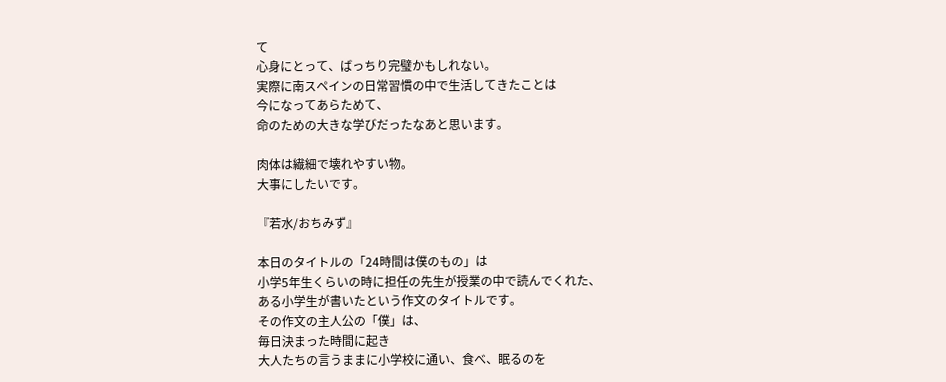て
心身にとって、ばっちり完璧かもしれない。
実際に南スペインの日常習慣の中で生活してきたことは
今になってあらためて、
命のための大きな学びだったなあと思います。

肉体は繊細で壊れやすい物。
大事にしたいです。

『若水/おちみず』

本日のタイトルの「24時間は僕のもの」は
小学5年生くらいの時に担任の先生が授業の中で読んでくれた、
ある小学生が書いたという作文のタイトルです。
その作文の主人公の「僕」は、
毎日決まった時間に起き
大人たちの言うままに小学校に通い、食べ、眠るのを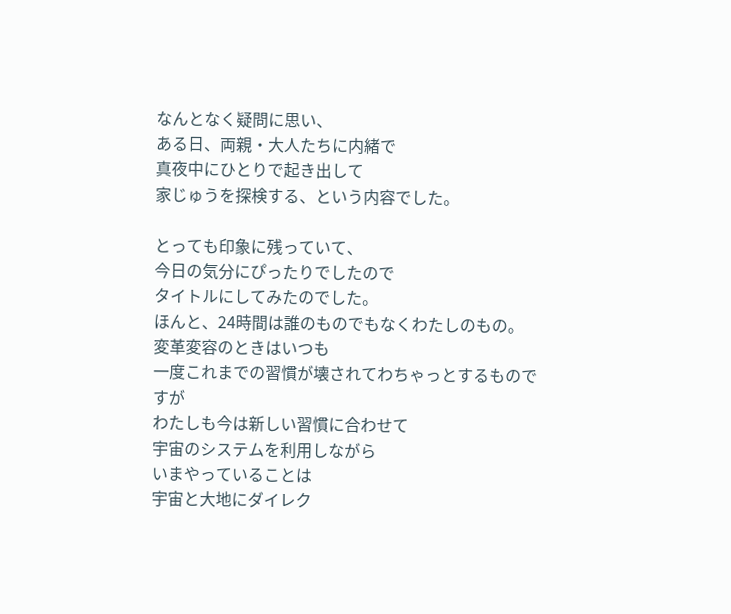なんとなく疑問に思い、
ある日、両親・大人たちに内緒で
真夜中にひとりで起き出して
家じゅうを探検する、という内容でした。

とっても印象に残っていて、
今日の気分にぴったりでしたので
タイトルにしてみたのでした。
ほんと、24時間は誰のものでもなくわたしのもの。
変革変容のときはいつも
一度これまでの習慣が壊されてわちゃっとするものですが
わたしも今は新しい習慣に合わせて
宇宙のシステムを利用しながら
いまやっていることは
宇宙と大地にダイレク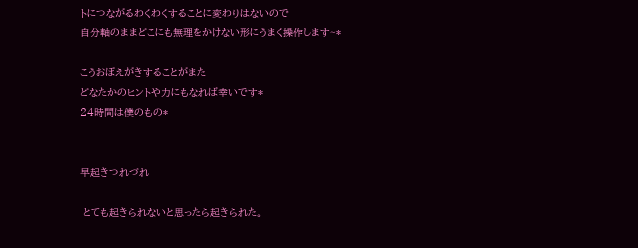トにつながるわくわくすることに変わりはないので
自分軸のままどこにも無理をかけない形にうまく操作します~*

こうおぼえがきすることがまた
どなたかのヒントや力にもなれば幸いです*
24時間は僕のもの*


早起きつれづれ

 とても起きられないと思ったら起きられた。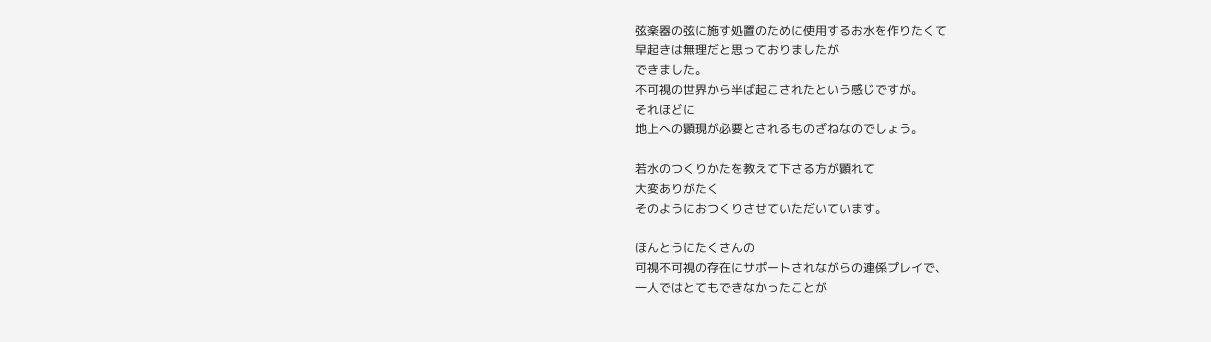弦楽器の弦に施す処置のために使用するお水を作りたくて
早起きは無理だと思っておりましたが
できました。
不可視の世界から半ば起こされたという感じですが。
それほどに
地上への顕現が必要とされるものざねなのでしょう。

若水のつくりかたを教えて下さる方が顕れて
大変ありがたく
そのようにおつくりさせていただいています。

ほんとうにたくさんの
可視不可視の存在にサポートされながらの連係プレイで、
一人ではとてもできなかったことが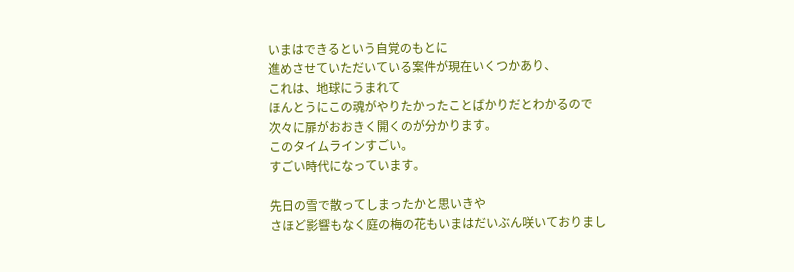いまはできるという自覚のもとに
進めさせていただいている案件が現在いくつかあり、
これは、地球にうまれて
ほんとうにこの魂がやりたかったことばかりだとわかるので
次々に扉がおおきく開くのが分かります。
このタイムラインすごい。
すごい時代になっています。

先日の雪で散ってしまったかと思いきや
さほど影響もなく庭の梅の花もいまはだいぶん咲いておりまし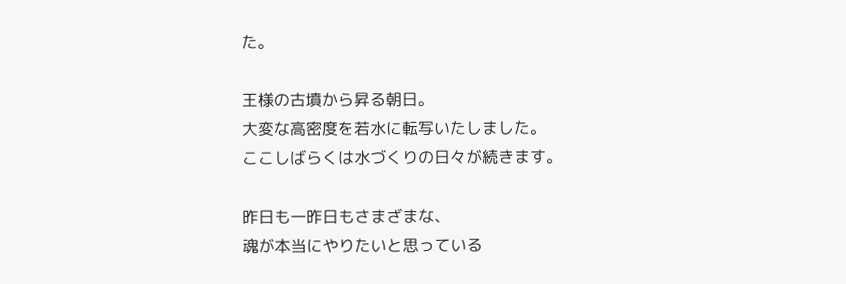た。

王様の古墳から昇る朝日。
大変な高密度を若水に転写いたしました。
ここしばらくは水づくりの日々が続きます。

昨日も一昨日もさまざまな、
魂が本当にやりたいと思っている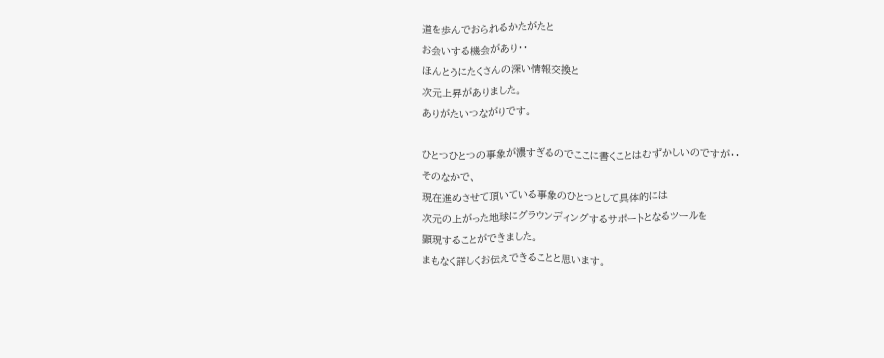道を歩んでおられるかたがたと
お会いする機会があり・・
ほんとうにたくさんの深い情報交換と
次元上昇がありました。
ありがたいつながりです。

ひとつひとつの事象が濃すぎるのでここに書くことはむずかしいのですが・・
そのなかで、
現在進めさせて頂いている事象のひとつとして具体的には
次元の上がった地球にグラウンディングするサポートとなるツールを
顕現することができました。
まもなく詳しくお伝えできることと思います。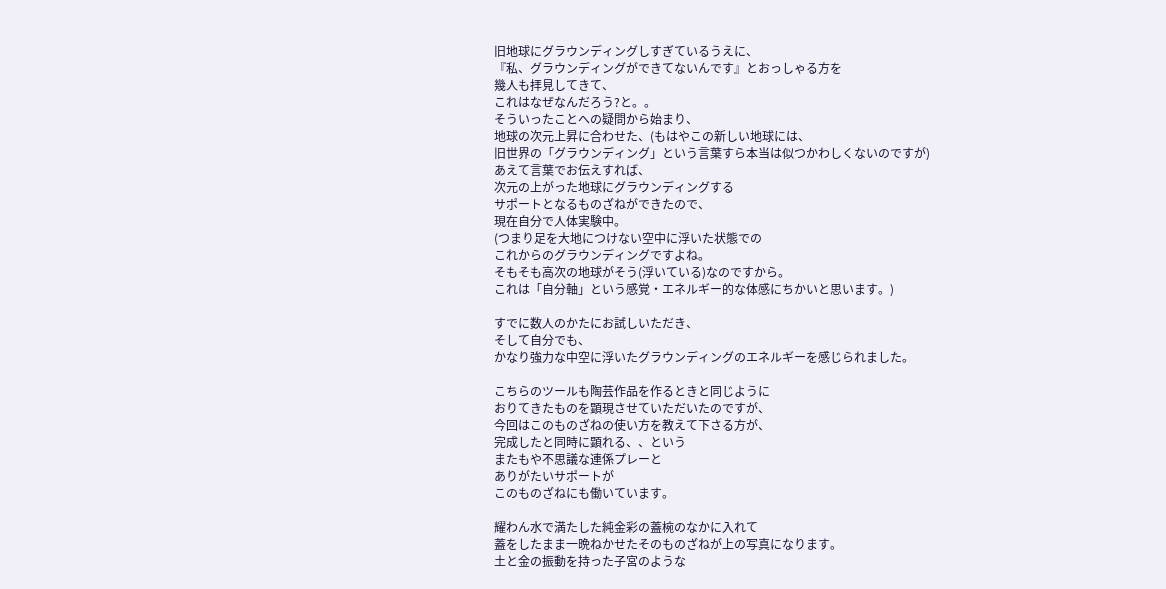旧地球にグラウンディングしすぎているうえに、
『私、グラウンディングができてないんです』とおっしゃる方を
幾人も拝見してきて、
これはなぜなんだろう?と。。
そういったことへの疑問から始まり、
地球の次元上昇に合わせた、(もはやこの新しい地球には、
旧世界の「グラウンディング」という言葉すら本当は似つかわしくないのですが)
あえて言葉でお伝えすれば、
次元の上がった地球にグラウンディングする
サポートとなるものざねができたので、
現在自分で人体実験中。
(つまり足を大地につけない空中に浮いた状態での
これからのグラウンディングですよね。
そもそも高次の地球がそう(浮いている)なのですから。
これは「自分軸」という感覚・エネルギー的な体感にちかいと思います。)

すでに数人のかたにお試しいただき、
そして自分でも、
かなり強力な中空に浮いたグラウンディングのエネルギーを感じられました。

こちらのツールも陶芸作品を作るときと同じように
おりてきたものを顕現させていただいたのですが、
今回はこのものざねの使い方を教えて下さる方が、
完成したと同時に顕れる、、という
またもや不思議な連係プレーと
ありがたいサポートが
このものざねにも働いています。

耀わん水で満たした純金彩の蓋椀のなかに入れて
蓋をしたまま一晩ねかせたそのものざねが上の写真になります。
土と金の振動を持った子宮のような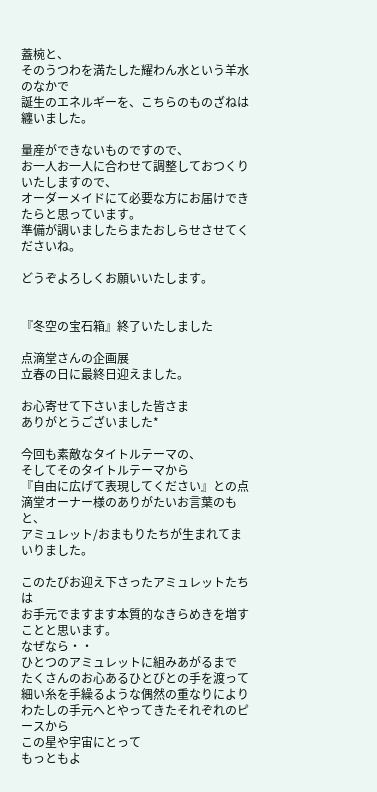蓋椀と、
そのうつわを満たした耀わん水という羊水のなかで
誕生のエネルギーを、こちらのものざねは纏いました。

量産ができないものですので、
お一人お一人に合わせて調整しておつくりいたしますので、
オーダーメイドにて必要な方にお届けできたらと思っています。
準備が調いましたらまたおしらせさせてくださいね。

どうぞよろしくお願いいたします。


『冬空の宝石箱』終了いたしました

点滴堂さんの企画展
立春の日に最終日迎えました。

お心寄せて下さいました皆さま
ありがとうございました*

今回も素敵なタイトルテーマの、
そしてそのタイトルテーマから
『自由に広げて表現してください』との点滴堂オーナー様のありがたいお言葉のもと、
アミュレット/おまもりたちが生まれてまいりました。

このたびお迎え下さったアミュレットたちは
お手元でますます本質的なきらめきを増すことと思います。
なぜなら・・
ひとつのアミュレットに組みあがるまで
たくさんのお心あるひとびとの手を渡って
細い糸を手繰るような偶然の重なりにより
わたしの手元へとやってきたそれぞれのピースから
この星や宇宙にとって
もっともよ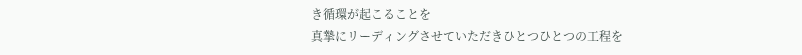き循環が起こることを
真摯にリーディングさせていただきひとつひとつの工程を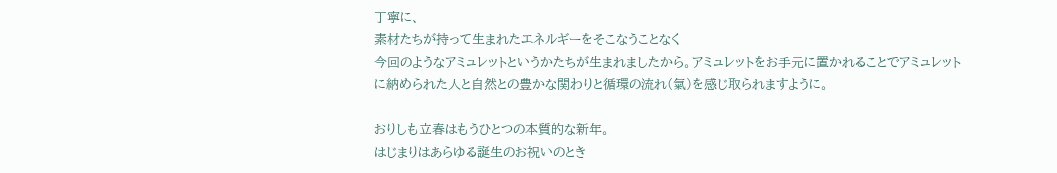丁寧に、
素材たちが持って生まれたエネルギーをそこなうことなく
今回のようなアミュレットというかたちが生まれましたから。アミュレットをお手元に置かれることでアミュレットに納められた人と自然との豊かな関わりと循環の流れ(氣)を感じ取られますように。

おりしも立春はもうひとつの本質的な新年。
はじまりはあらゆる誕生のお祝いのとき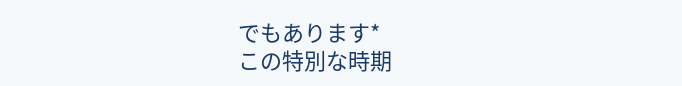でもあります*
この特別な時期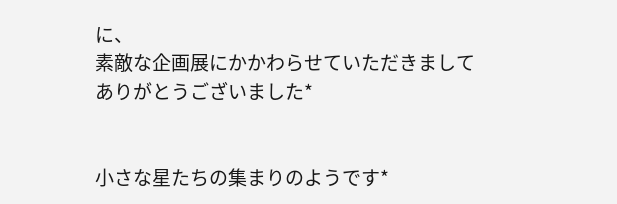に、
素敵な企画展にかかわらせていただきまして
ありがとうございました*


小さな星たちの集まりのようです*